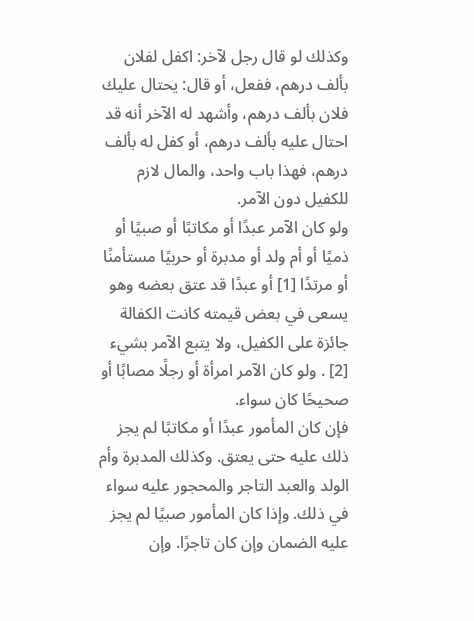وكذلك لو قال رجل لآخر: اكفل لفلان بألف درهم، ففعل، أو قال: يحتال عليك فلان بألف درهم، وأشهد له الآخر أنه قد احتال عليه بألف درهم، أو كفل له بألف درهم، فهذا باب واحد، والمال لازم للكفيل دون الآمر.
ولو كان الآمر عبدًا أو مكاتبًا أو صبيًا أو ذميًا أو أم ولد أو مدبرة أو حربيًا مستأمنًا أو مرتدًا [1] أو عبدًا قد عتق بعضه وهو يسعى في بعض قيمته كانت الكفالة جائزة على الكفيل، ولا يتبع الآمر بشيء [2] . ولو كان الآمر امرأة أو رجلًا مصابًا أو صحيحًا كان سواء.
فإن كان المأمور عبدًا أو مكاتبًا لم يجز ذلك عليه حتى يعتق. وكذلك المدبرة وأم الولد والعبد التاجر والمحجور عليه سواء في ذلك. وإذا كان المأمور صبيًا لم يجز عليه الضمان وإن كان تاجرًا. وإن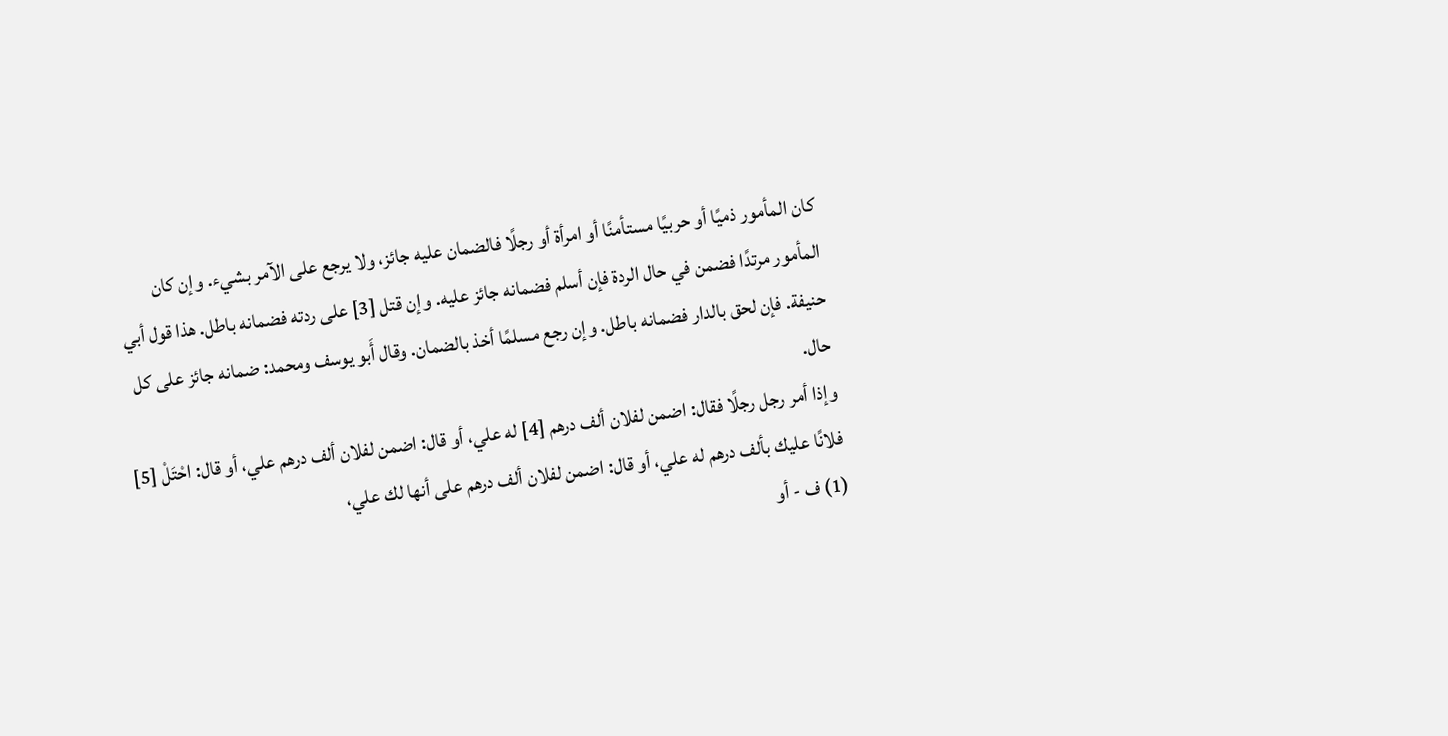كان المأمور ذميًا أو حربيًا مستأمنًا أو امرأة أو رجلًا فالضمان عليه جائز، ولا يرجع على الآمر بشيء. وإن كان المأمور مرتدًا فضمن في حال الردة فإن أسلم فضمانه جائز عليه. وإن قتل [3] على ردته فضمانه باطل. هذا قول أبي حنيفة. فإن لحق بالدار فضمانه باطل. وإن رجع مسلمًا أخذ بالضمان. وقال أَبو يوسف ومحمد: ضمانه جائز على كل حال.
وإذا أمر رجل رجلًا فقال: اضمن لفلان ألف درهم [4] له علي، أو قال: اضمن لفلان ألف درهم علي، أو قال: احْتَلْ [5] فلانًا عليك بألف درهم له علي، أو قال: اضمن لفلان ألف درهم على أنها لك علي،
(1) ف - أو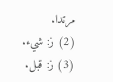مرتدا.
(2) ز: شيء.
(3) ز: قبل.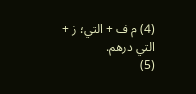(4) م ف + التي؛ ز + التي درهم.
(5)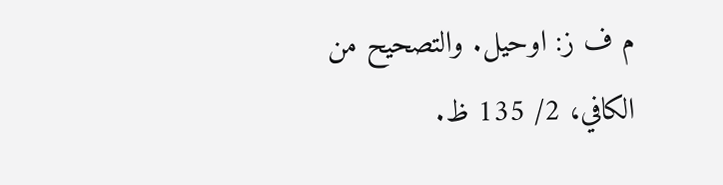م ف ز: اوحيل. والتصحيح من الكافي، 2/ 135 ظ.